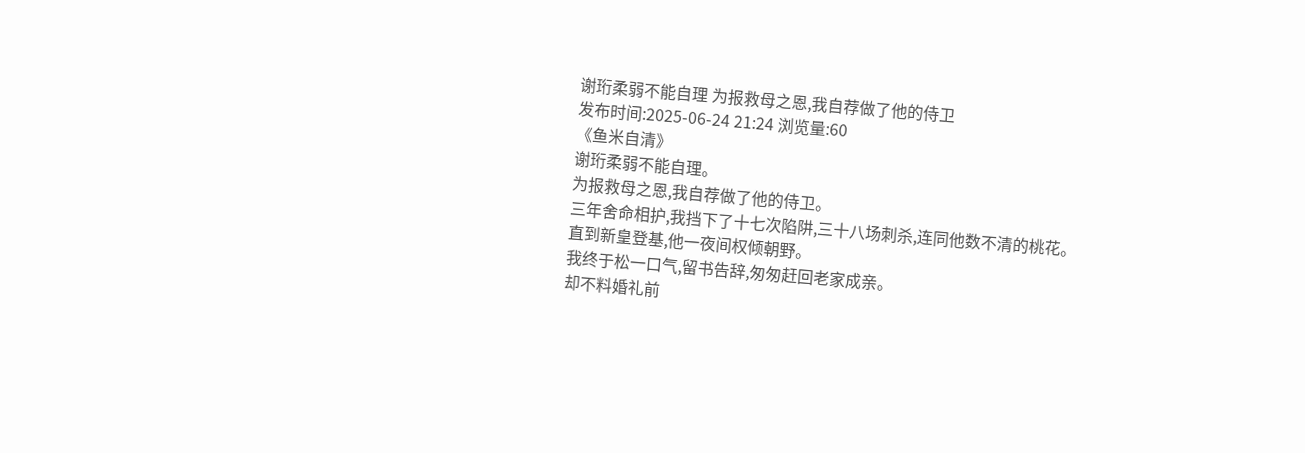谢珩柔弱不能自理 为报救母之恩,我自荐做了他的侍卫
发布时间:2025-06-24 21:24 浏览量:60
《鱼米自清》
谢珩柔弱不能自理。
为报救母之恩,我自荐做了他的侍卫。
三年舍命相护,我挡下了十七次陷阱,三十八场刺杀,连同他数不清的桃花。
直到新皇登基,他一夜间权倾朝野。
我终于松一口气,留书告辞,匆匆赶回老家成亲。
却不料婚礼前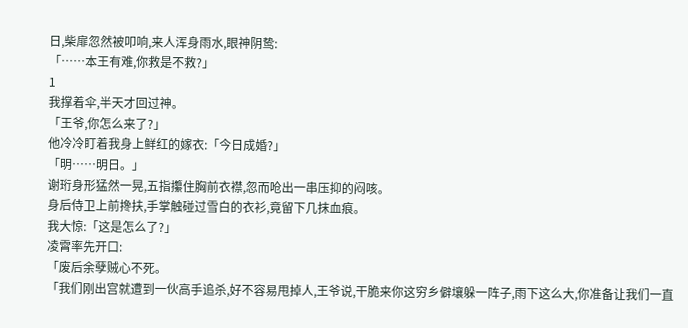日,柴扉忽然被叩响,来人浑身雨水,眼神阴鸷:
「……本王有难,你救是不救?」
1
我撑着伞,半天才回过神。
「王爷,你怎么来了?」
他冷冷盯着我身上鲜红的嫁衣:「今日成婚?」
「明……明日。」
谢珩身形猛然一晃,五指攥住胸前衣襟,忽而呛出一串压抑的闷咳。
身后侍卫上前搀扶,手掌触碰过雪白的衣衫,竟留下几抹血痕。
我大惊:「这是怎么了?」
凌霄率先开口:
「废后余孽贼心不死。
「我们刚出宫就遭到一伙高手追杀,好不容易甩掉人,王爷说,干脆来你这穷乡僻壤躲一阵子,雨下这么大,你准备让我们一直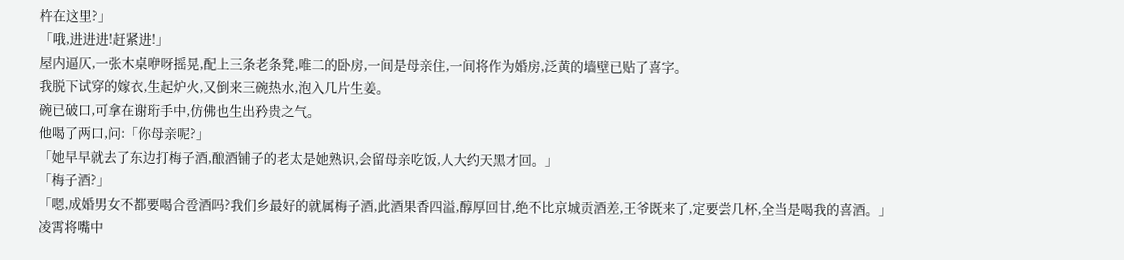杵在这里?」
「哦,进进进!赶紧进!」
屋内逼仄,一张木桌咿呀摇晃,配上三条老条凳,唯二的卧房,一间是母亲住,一间将作为婚房,泛黄的墙壁已贴了喜字。
我脱下试穿的嫁衣,生起炉火,又倒来三碗热水,泡入几片生姜。
碗已破口,可拿在谢珩手中,仿佛也生出矜贵之气。
他喝了两口,问:「你母亲呢?」
「她早早就去了东边打梅子酒,酿酒铺子的老太是她熟识,会留母亲吃饭,人大约天黑才回。」
「梅子酒?」
「嗯,成婚男女不都要喝合卺酒吗?我们乡最好的就属梅子酒,此酒果香四溢,醇厚回甘,绝不比京城贡酒差,王爷既来了,定要尝几杯,全当是喝我的喜酒。」
凌霄将嘴中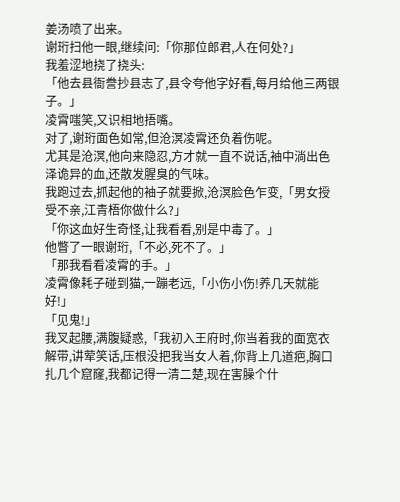姜汤喷了出来。
谢珩扫他一眼,继续问:「你那位郎君,人在何处?」
我羞涩地挠了挠头:
「他去县衙誊抄县志了,县令夸他字好看,每月给他三两银子。」
凌霄嗤笑,又识相地捂嘴。
对了,谢珩面色如常,但沧溟凌霄还负着伤呢。
尤其是沧溟,他向来隐忍,方才就一直不说话,袖中淌出色泽诡异的血,还散发腥臭的气味。
我跑过去,抓起他的袖子就要掀,沧溟脸色乍变,「男女授受不亲,江青梧你做什么?」
「你这血好生奇怪,让我看看,别是中毒了。」
他瞥了一眼谢珩,「不必,死不了。」
「那我看看凌霄的手。」
凌霄像耗子碰到猫,一蹦老远,「小伤小伤!养几天就能好!」
「见鬼!」
我叉起腰,满腹疑惑,「我初入王府时,你当着我的面宽衣解带,讲荤笑话,压根没把我当女人着,你背上几道疤,胸口扎几个窟窿,我都记得一清二楚,现在害臊个什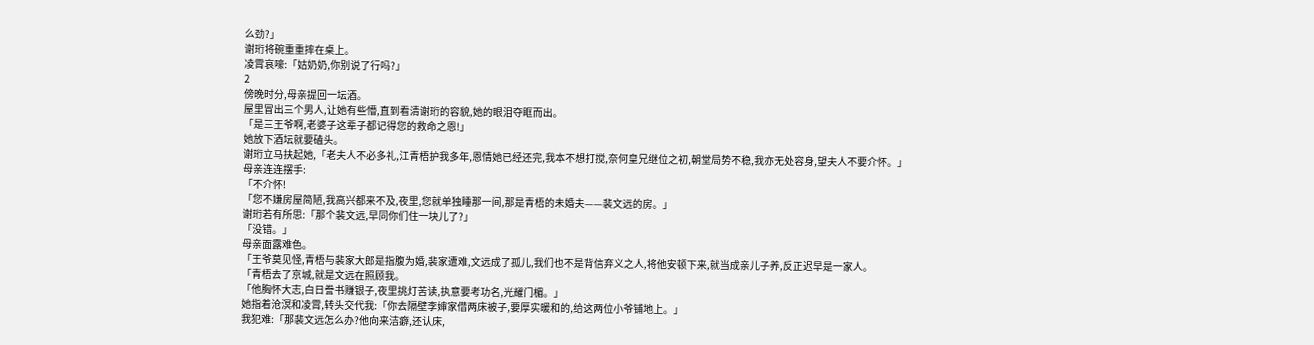么劲?」
谢珩将碗重重摔在桌上。
凌霄哀嚎:「姑奶奶,你别说了行吗?」
2
傍晚时分,母亲提回一坛酒。
屋里冒出三个男人,让她有些懵,直到看清谢珩的容貌,她的眼泪夺眶而出。
「是三王爷啊,老婆子这辈子都记得您的救命之恩!」
她放下酒坛就要磕头。
谢珩立马扶起她,「老夫人不必多礼,江青梧护我多年,恩情她已经还完,我本不想打搅,奈何皇兄继位之初,朝堂局势不稳,我亦无处容身,望夫人不要介怀。」
母亲连连摆手:
「不介怀!
「您不嫌房屋简陋,我高兴都来不及,夜里,您就单独睡那一间,那是青梧的未婚夫——裴文远的房。」
谢珩若有所思:「那个裴文远,早同你们住一块儿了?」
「没错。」
母亲面露难色。
「王爷莫见怪,青梧与裴家大郎是指腹为婚,裴家遭难,文远成了孤儿,我们也不是背信弃义之人,将他安顿下来,就当成亲儿子养,反正迟早是一家人。
「青梧去了京城,就是文远在照顾我。
「他胸怀大志,白日誊书赚银子,夜里挑灯苦读,执意要考功名,光耀门楣。」
她指着沧溟和凌霄,转头交代我:「你去隔壁李婶家借两床被子,要厚实暖和的,给这两位小爷铺地上。」
我犯难:「那裴文远怎么办?他向来洁癖,还认床,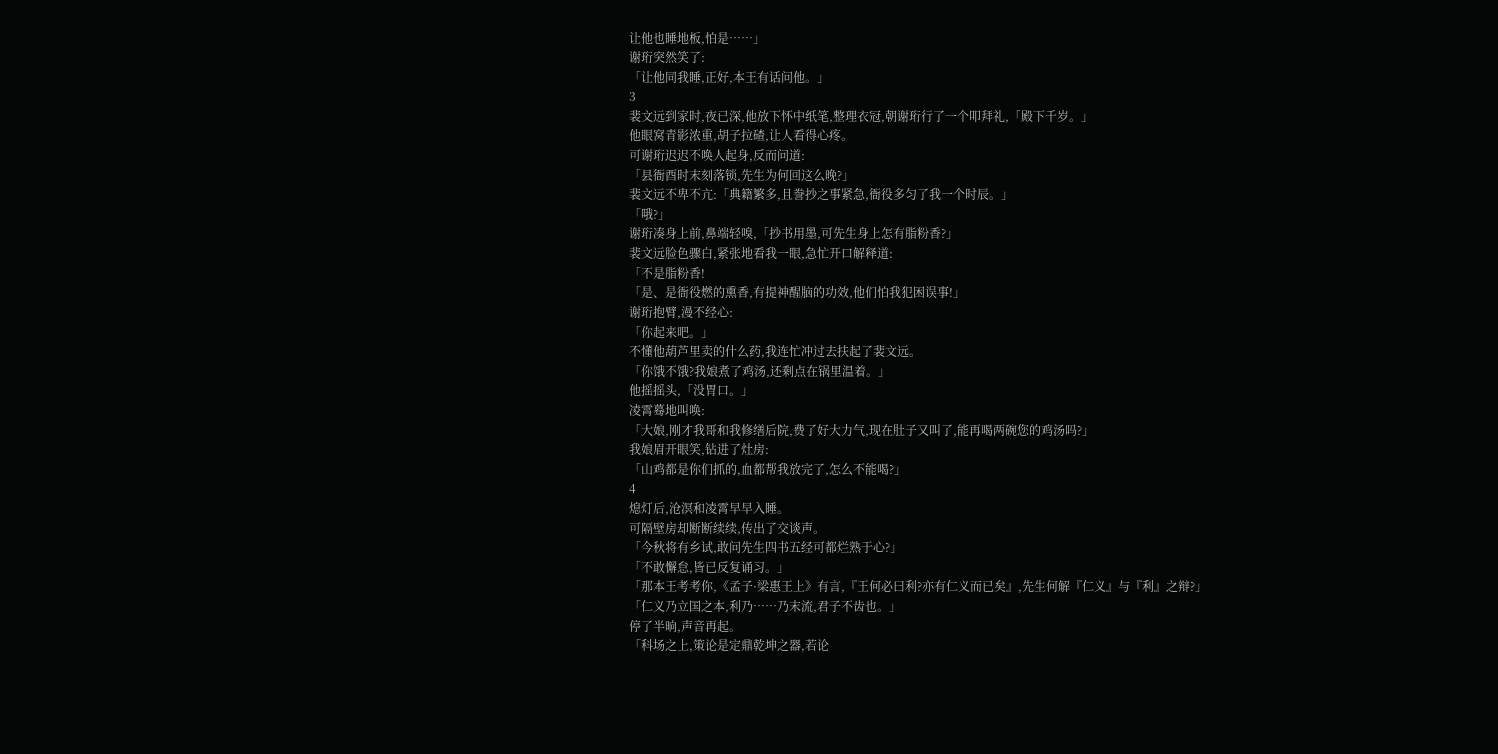让他也睡地板,怕是……」
谢珩突然笑了:
「让他同我睡,正好,本王有话问他。」
3
裴文远到家时,夜已深,他放下怀中纸笔,整理衣冠,朝谢珩行了一个叩拜礼,「殿下千岁。」
他眼窝青影浓重,胡子拉碴,让人看得心疼。
可谢珩迟迟不唤人起身,反而问道:
「县衙酉时末刻落锁,先生为何回这么晚?」
裴文远不卑不亢:「典籍繁多,且誊抄之事紧急,衙役多匀了我一个时辰。」
「哦?」
谢珩凑身上前,鼻端轻嗅,「抄书用墨,可先生身上怎有脂粉香?」
裴文远脸色骤白,紧张地看我一眼,急忙开口解释道:
「不是脂粉香!
「是、是衙役燃的熏香,有提神醒脑的功效,他们怕我犯困误事!」
谢珩抱臂,漫不经心:
「你起来吧。」
不懂他葫芦里卖的什么药,我连忙冲过去扶起了裴文远。
「你饿不饿?我娘煮了鸡汤,还剩点在锅里温着。」
他摇摇头,「没胃口。」
凌霄蓦地叫唤:
「大娘,刚才我哥和我修缮后院,费了好大力气,现在肚子又叫了,能再喝两碗您的鸡汤吗?」
我娘眉开眼笑,钻进了灶房:
「山鸡都是你们抓的,血都帮我放完了,怎么不能喝?」
4
熄灯后,沧溟和凌霄早早入睡。
可隔壁房却断断续续,传出了交谈声。
「今秋将有乡试,敢问先生四书五经可都烂熟于心?」
「不敢懈怠,皆已反复诵习。」
「那本王考考你,《孟子·梁惠王上》有言,『王何必曰利?亦有仁义而已矣』,先生何解『仁义』与『利』之辩?」
「仁义乃立国之本,利乃……乃末流,君子不齿也。」
停了半晌,声音再起。
「科场之上,策论是定鼎乾坤之器,若论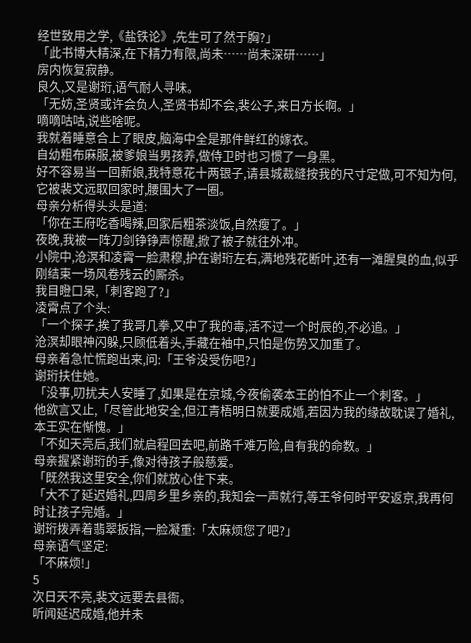经世致用之学,《盐铁论》,先生可了然于胸?」
「此书博大精深,在下精力有限,尚未……尚未深研……」
房内恢复寂静。
良久,又是谢珩,语气耐人寻味。
「无妨,圣贤或许会负人,圣贤书却不会,裴公子,来日方长啊。」
嘀嘀咕咕,说些啥呢。
我就着睡意合上了眼皮,脑海中全是那件鲜红的嫁衣。
自幼粗布麻服,被爹娘当男孩养,做侍卫时也习惯了一身黑。
好不容易当一回新娘,我特意花十两银子,请县城裁缝按我的尺寸定做,可不知为何,它被裴文远取回家时,腰围大了一圈。
母亲分析得头头是道:
「你在王府吃香喝辣,回家后粗茶淡饭,自然瘦了。」
夜晚,我被一阵刀剑铮铮声惊醒,掀了被子就往外冲。
小院中,沧溟和凌霄一脸肃穆,护在谢珩左右,满地残花断叶,还有一滩腥臭的血,似乎刚结束一场风卷残云的厮杀。
我目瞪口呆,「刺客跑了?」
凌霄点了个头:
「一个探子,挨了我哥几拳,又中了我的毒,活不过一个时辰的,不必追。」
沧溟却眼神闪躲,只顾低着头,手藏在袖中,只怕是伤势又加重了。
母亲着急忙慌跑出来,问:「王爷没受伤吧?」
谢珩扶住她。
「没事,叨扰夫人安睡了,如果是在京城,今夜偷袭本王的怕不止一个刺客。」
他欲言又止,「尽管此地安全,但江青梧明日就要成婚,若因为我的缘故耽误了婚礼,本王实在惭愧。」
「不如天亮后,我们就启程回去吧,前路千难万险,自有我的命数。」
母亲握紧谢珩的手,像对待孩子般慈爱。
「既然我这里安全,你们就放心住下来。
「大不了延迟婚礼,四周乡里乡亲的,我知会一声就行,等王爷何时平安返京,我再何时让孩子完婚。」
谢珩拨弄着翡翠扳指,一脸凝重:「太麻烦您了吧?」
母亲语气坚定:
「不麻烦!」
5
次日天不亮,裴文远要去县衙。
听闻延迟成婚,他并未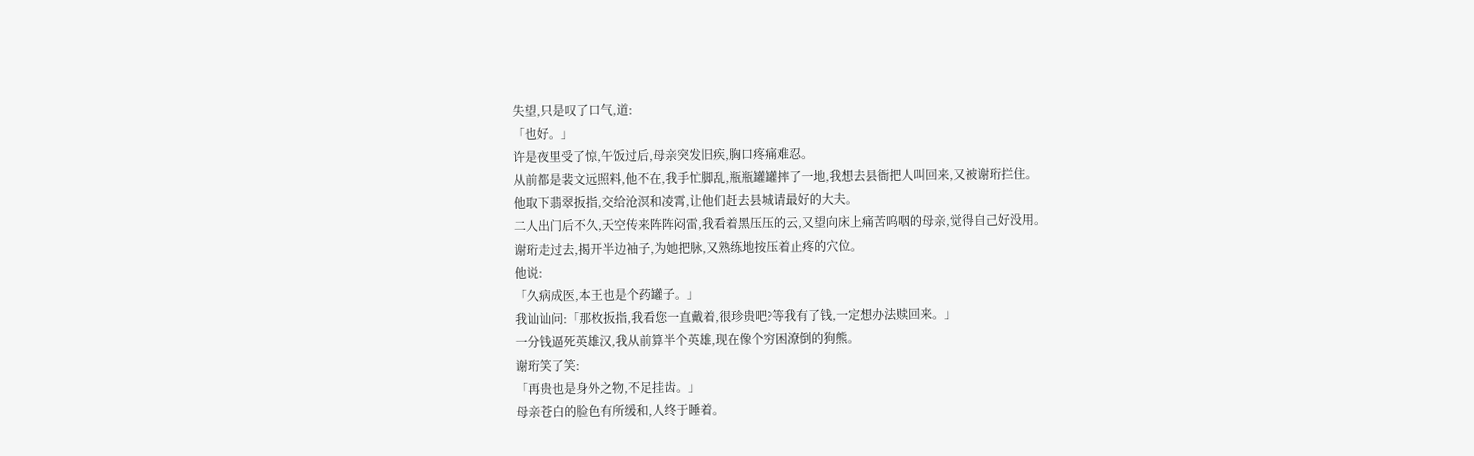失望,只是叹了口气,道:
「也好。」
许是夜里受了惊,午饭过后,母亲突发旧疾,胸口疼痛难忍。
从前都是裴文远照料,他不在,我手忙脚乱,瓶瓶罐罐摔了一地,我想去县衙把人叫回来,又被谢珩拦住。
他取下翡翠扳指,交给沧溟和凌霄,让他们赶去县城请最好的大夫。
二人出门后不久,天空传来阵阵闷雷,我看着黑压压的云,又望向床上痛苦呜咽的母亲,觉得自己好没用。
谢珩走过去,揭开半边袖子,为她把脉,又熟练地按压着止疼的穴位。
他说:
「久病成医,本王也是个药罐子。」
我讪讪问:「那枚扳指,我看您一直戴着,很珍贵吧?等我有了钱,一定想办法赎回来。」
一分钱逼死英雄汉,我从前算半个英雄,现在像个穷困潦倒的狗熊。
谢珩笑了笑:
「再贵也是身外之物,不足挂齿。」
母亲苍白的脸色有所缓和,人终于睡着。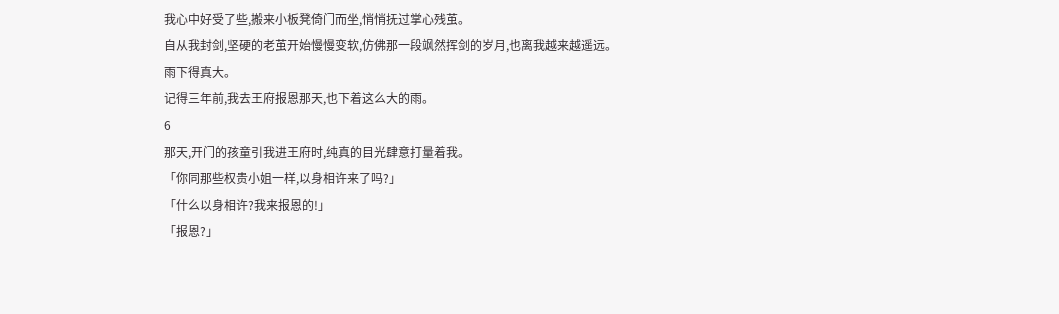我心中好受了些,搬来小板凳倚门而坐,悄悄抚过掌心残茧。
自从我封剑,坚硬的老茧开始慢慢变软,仿佛那一段飒然挥剑的岁月,也离我越来越遥远。
雨下得真大。
记得三年前,我去王府报恩那天,也下着这么大的雨。
6
那天,开门的孩童引我进王府时,纯真的目光肆意打量着我。
「你同那些权贵小姐一样,以身相许来了吗?」
「什么以身相许?我来报恩的!」
「报恩?」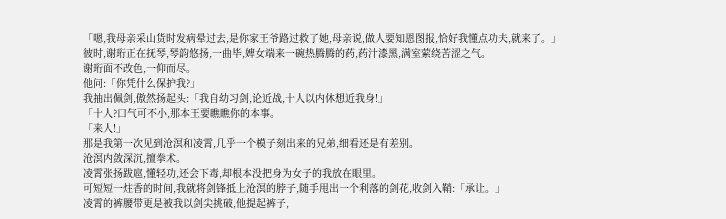「嗯,我母亲采山货时发病晕过去,是你家王爷路过救了她,母亲说,做人要知恩图报,恰好我懂点功夫,就来了。」
彼时,谢珩正在抚琴,琴韵悠扬,一曲毕,婢女端来一碗热腾腾的药,药汁漆黑,满室萦绕苦涩之气。
谢珩面不改色,一仰而尽。
他问:「你凭什么保护我?」
我抽出佩剑,傲然扬起头:「我自幼习剑,论近战,十人以内休想近我身!」
「十人?口气可不小,那本王要瞧瞧你的本事。
「来人!」
那是我第一次见到沧溟和凌霄,几乎一个模子刻出来的兄弟,细看还是有差别。
沧溟内敛深沉,擅拳术。
凌霄张扬跋扈,懂轻功,还会下毒,却根本没把身为女子的我放在眼里。
可短短一炷香的时间,我就将剑锋抵上沧溟的脖子,随手甩出一个利落的剑花,收剑入鞘:「承让。」
凌霄的裤腰带更是被我以剑尖挑破,他提起裤子,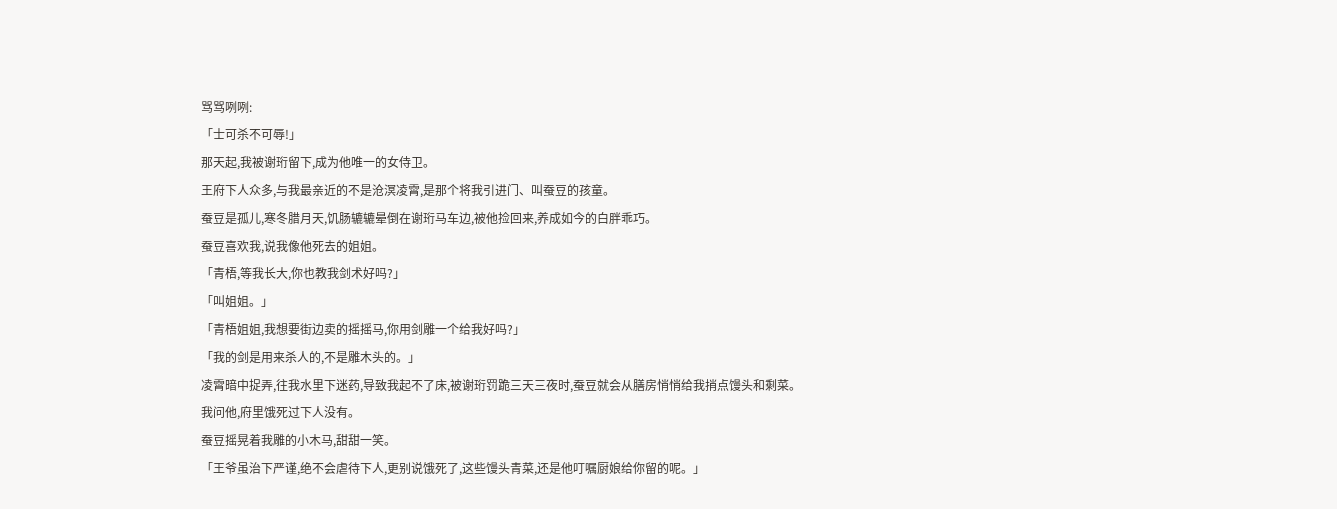骂骂咧咧:
「士可杀不可辱!」
那天起,我被谢珩留下,成为他唯一的女侍卫。
王府下人众多,与我最亲近的不是沧溟凌霄,是那个将我引进门、叫蚕豆的孩童。
蚕豆是孤儿,寒冬腊月天,饥肠辘辘晕倒在谢珩马车边,被他捡回来,养成如今的白胖乖巧。
蚕豆喜欢我,说我像他死去的姐姐。
「青梧,等我长大,你也教我剑术好吗?」
「叫姐姐。」
「青梧姐姐,我想要街边卖的摇摇马,你用剑雕一个给我好吗?」
「我的剑是用来杀人的,不是雕木头的。」
凌霄暗中捉弄,往我水里下迷药,导致我起不了床,被谢珩罚跪三天三夜时,蚕豆就会从膳房悄悄给我捎点馒头和剩菜。
我问他,府里饿死过下人没有。
蚕豆摇晃着我雕的小木马,甜甜一笑。
「王爷虽治下严谨,绝不会虐待下人,更别说饿死了,这些馒头青菜,还是他叮嘱厨娘给你留的呢。」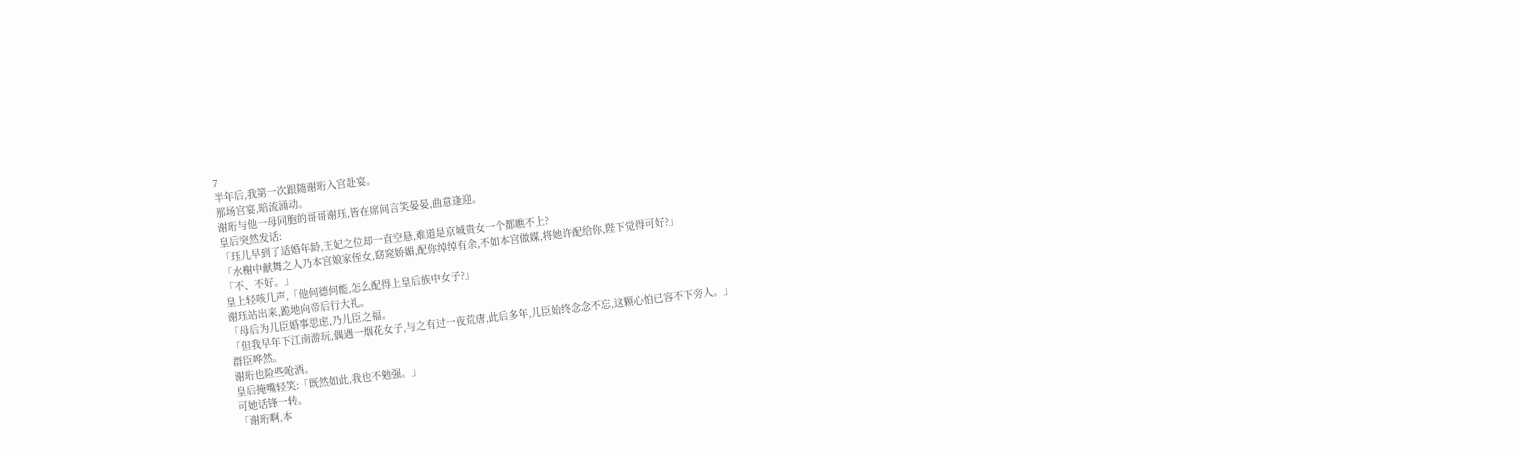7
半年后,我第一次跟随谢珩入宫赴宴。
那场宫宴,暗流涌动。
谢珩与他一母同胞的哥哥谢珏,皆在席间言笑晏晏,曲意逢迎。
皇后突然发话:
「珏儿早到了适婚年龄,王妃之位却一直空悬,难道是京城贵女一个都瞧不上?
「水榭中献舞之人乃本宫娘家侄女,窈窕娇媚,配你绰绰有余,不如本宫做媒,将她许配给你,陛下觉得可好?」
「不、不好。」
皇上轻咳几声,「他何德何能,怎么配得上皇后族中女子?」
谢珏站出来,跪地向帝后行大礼。
「母后为儿臣婚事思虑,乃儿臣之福。
「但我早年下江南游玩,偶遇一烟花女子,与之有过一夜荒唐,此后多年,儿臣始终念念不忘,这颗心怕已容不下旁人。」
群臣哗然。
谢珩也险些呛酒。
皇后掩嘴轻笑:「既然如此,我也不勉强。」
可她话锋一转。
「谢珩啊,本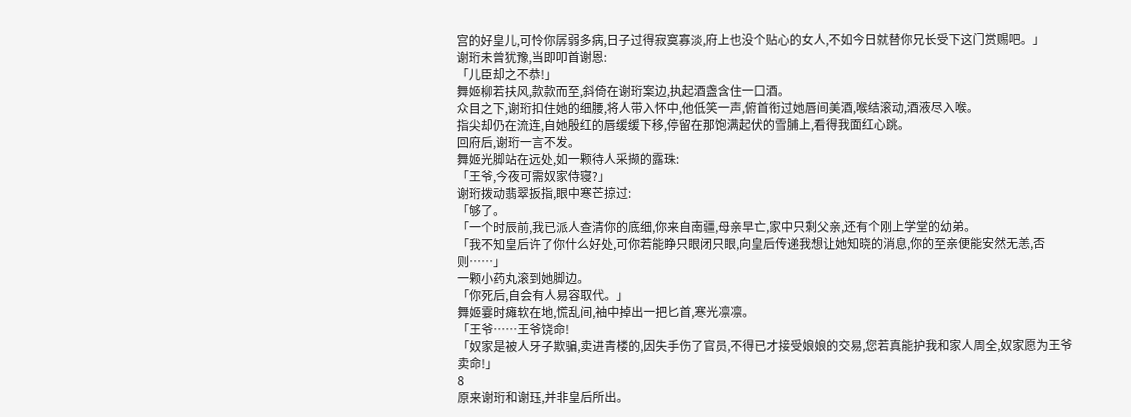宫的好皇儿,可怜你孱弱多病,日子过得寂寞寡淡,府上也没个贴心的女人,不如今日就替你兄长受下这门赏赐吧。」
谢珩未曾犹豫,当即叩首谢恩:
「儿臣却之不恭!」
舞姬柳若扶风,款款而至,斜倚在谢珩案边,执起酒盏含住一口酒。
众目之下,谢珩扣住她的细腰,将人带入怀中,他低笑一声,俯首衔过她唇间美酒,喉结滚动,酒液尽入喉。
指尖却仍在流连,自她殷红的唇缓缓下移,停留在那饱满起伏的雪脯上,看得我面红心跳。
回府后,谢珩一言不发。
舞姬光脚站在远处,如一颗待人采撷的露珠:
「王爷,今夜可需奴家侍寝?」
谢珩拨动翡翠扳指,眼中寒芒掠过:
「够了。
「一个时辰前,我已派人查清你的底细,你来自南疆,母亲早亡,家中只剩父亲,还有个刚上学堂的幼弟。
「我不知皇后许了你什么好处,可你若能睁只眼闭只眼,向皇后传递我想让她知晓的消息,你的至亲便能安然无恙,否则……」
一颗小药丸滚到她脚边。
「你死后,自会有人易容取代。」
舞姬霎时瘫软在地,慌乱间,袖中掉出一把匕首,寒光凛凛。
「王爷……王爷饶命!
「奴家是被人牙子欺骗,卖进青楼的,因失手伤了官员,不得已才接受娘娘的交易,您若真能护我和家人周全,奴家愿为王爷卖命!」
8
原来谢珩和谢珏,并非皇后所出。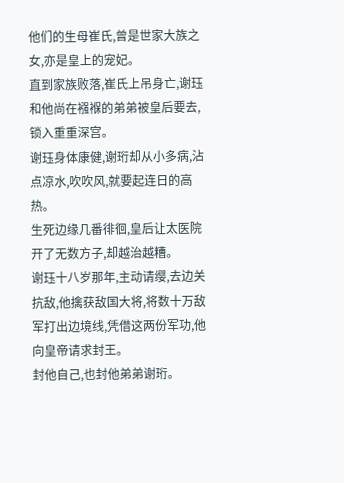他们的生母崔氏,曾是世家大族之女,亦是皇上的宠妃。
直到家族败落,崔氏上吊身亡,谢珏和他尚在襁褓的弟弟被皇后要去,锁入重重深宫。
谢珏身体康健,谢珩却从小多病,沾点凉水,吹吹风,就要起连日的高热。
生死边缘几番徘徊,皇后让太医院开了无数方子,却越治越糟。
谢珏十八岁那年,主动请缨,去边关抗敌,他擒获敌国大将,将数十万敌军打出边境线,凭借这两份军功,他向皇帝请求封王。
封他自己,也封他弟弟谢珩。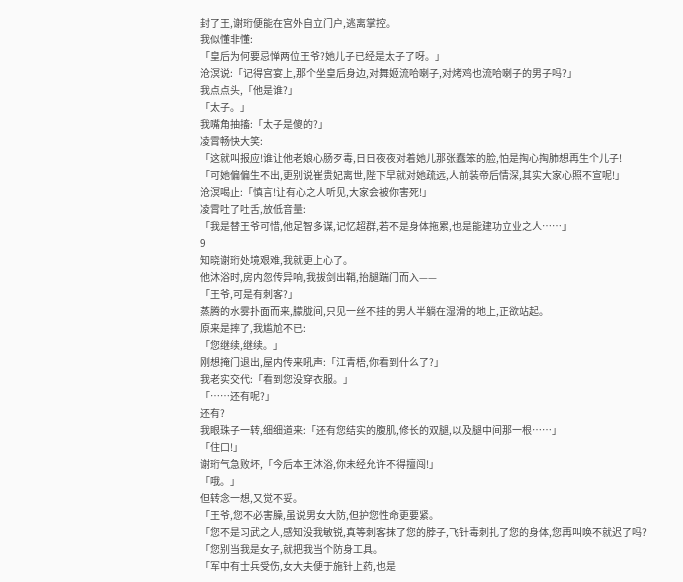封了王,谢珩便能在宫外自立门户,逃离掌控。
我似懂非懂:
「皇后为何要忌惮两位王爷?她儿子已经是太子了呀。」
沧溟说:「记得宫宴上,那个坐皇后身边,对舞姬流哈喇子,对烤鸡也流哈喇子的男子吗?」
我点点头,「他是谁?」
「太子。」
我嘴角抽搐:「太子是傻的?」
凌霄畅快大笑:
「这就叫报应!谁让他老娘心肠歹毒,日日夜夜对着她儿那张蠢笨的脸,怕是掏心掏肺想再生个儿子!
「可她偏偏生不出,更别说崔贵妃离世,陛下早就对她疏远,人前装帝后情深,其实大家心照不宣呢!」
沧溟喝止:「慎言!让有心之人听见,大家会被你害死!」
凌霄吐了吐舌,放低音量:
「我是替王爷可惜,他足智多谋,记忆超群,若不是身体拖累,也是能建功立业之人……」
9
知晓谢珩处境艰难,我就更上心了。
他沐浴时,房内忽传异响,我拔剑出鞘,抬腿踹门而入——
「王爷,可是有刺客?」
蒸腾的水雾扑面而来,朦胧间,只见一丝不挂的男人半躺在湿滑的地上,正欲站起。
原来是摔了,我尴尬不已:
「您继续,继续。」
刚想掩门退出,屋内传来吼声:「江青梧,你看到什么了?」
我老实交代:「看到您没穿衣服。」
「……还有呢?」
还有?
我眼珠子一转,细细道来:「还有您结实的腹肌,修长的双腿,以及腿中间那一根……」
「住口!」
谢珩气急败坏,「今后本王沐浴,你未经允许不得擅闯!」
「哦。」
但转念一想,又觉不妥。
「王爷,您不必害臊,虽说男女大防,但护您性命更要紧。
「您不是习武之人,感知没我敏锐,真等刺客抹了您的脖子,飞针毒刺扎了您的身体,您再叫唤不就迟了吗?
「您别当我是女子,就把我当个防身工具。
「军中有士兵受伤,女大夫便于施针上药,也是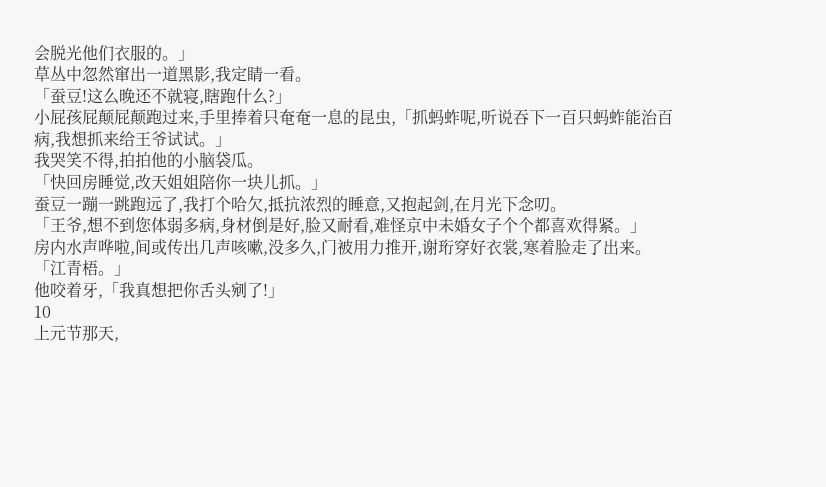会脱光他们衣服的。」
草丛中忽然窜出一道黑影,我定睛一看。
「蚕豆!这么晚还不就寝,瞎跑什么?」
小屁孩屁颠屁颠跑过来,手里捧着只奄奄一息的昆虫,「抓蚂蚱呢,听说吞下一百只蚂蚱能治百病,我想抓来给王爷试试。」
我哭笑不得,拍拍他的小脑袋瓜。
「快回房睡觉,改天姐姐陪你一块儿抓。」
蚕豆一蹦一跳跑远了,我打个哈欠,抵抗浓烈的睡意,又抱起剑,在月光下念叨。
「王爷,想不到您体弱多病,身材倒是好,脸又耐看,难怪京中未婚女子个个都喜欢得紧。」
房内水声哗啦,间或传出几声咳嗽,没多久,门被用力推开,谢珩穿好衣裳,寒着脸走了出来。
「江青梧。」
他咬着牙,「我真想把你舌头剜了!」
10
上元节那天,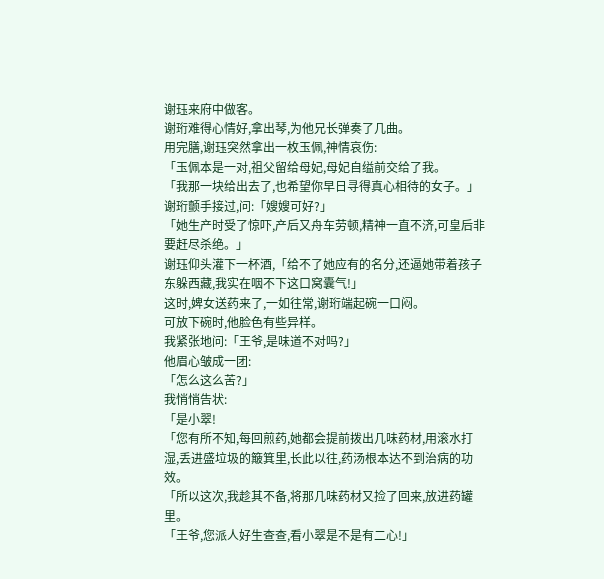谢珏来府中做客。
谢珩难得心情好,拿出琴,为他兄长弹奏了几曲。
用完膳,谢珏突然拿出一枚玉佩,神情哀伤:
「玉佩本是一对,祖父留给母妃,母妃自缢前交给了我。
「我那一块给出去了,也希望你早日寻得真心相待的女子。」
谢珩颤手接过,问:「嫂嫂可好?」
「她生产时受了惊吓,产后又舟车劳顿,精神一直不济,可皇后非要赶尽杀绝。」
谢珏仰头灌下一杯酒,「给不了她应有的名分,还逼她带着孩子东躲西藏,我实在咽不下这口窝囊气!」
这时,婢女送药来了,一如往常,谢珩端起碗一口闷。
可放下碗时,他脸色有些异样。
我紧张地问:「王爷,是味道不对吗?」
他眉心皱成一团:
「怎么这么苦?」
我悄悄告状:
「是小翠!
「您有所不知,每回煎药,她都会提前拨出几味药材,用滚水打湿,丢进盛垃圾的簸箕里,长此以往,药汤根本达不到治病的功效。
「所以这次,我趁其不备,将那几味药材又捡了回来,放进药罐里。
「王爷,您派人好生查查,看小翠是不是有二心!」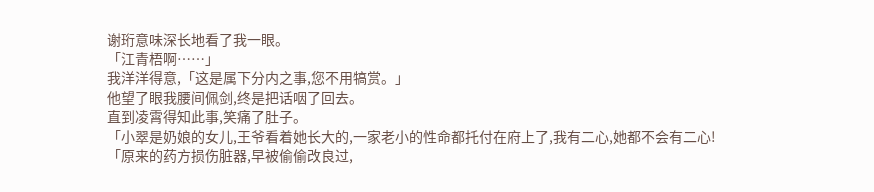谢珩意味深长地看了我一眼。
「江青梧啊……」
我洋洋得意,「这是属下分内之事,您不用犒赏。」
他望了眼我腰间佩剑,终是把话咽了回去。
直到凌霄得知此事,笑痛了肚子。
「小翠是奶娘的女儿,王爷看着她长大的,一家老小的性命都托付在府上了,我有二心,她都不会有二心!
「原来的药方损伤脏器,早被偷偷改良过,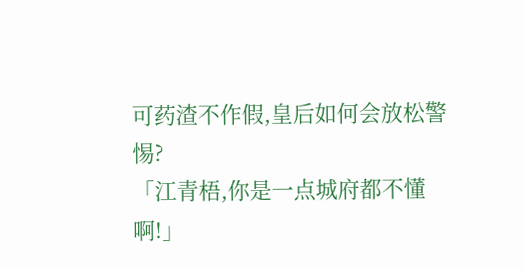可药渣不作假,皇后如何会放松警惕?
「江青梧,你是一点城府都不懂啊!」